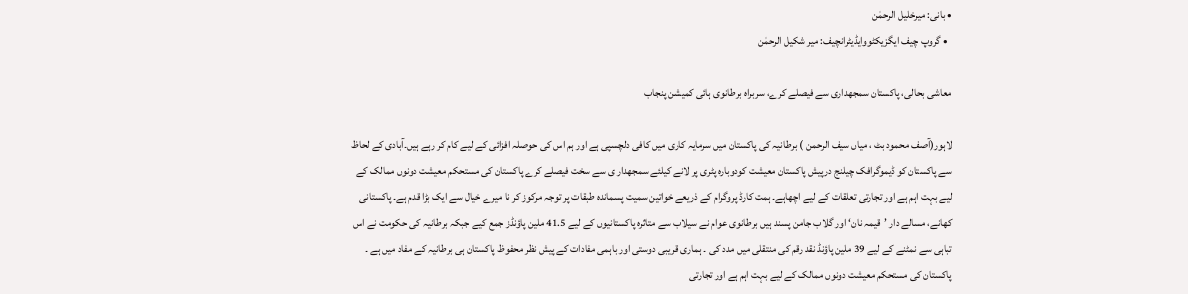• بانی: میرخلیل الرحمٰن
  • گروپ چیف ایگزیکٹووایڈیٹرانچیف: میر شکیل الرحمٰن

معاشی بحالی، پاکستان سمجھداری سے فیصلے کرے، سربراہ برطانوی ہائی کمیشن پنجاب

لاہور(آصف محمود بٹ ، میاں سیف الرحمن ) برطانیہ کی پاکستان میں سرمایہ کاری میں کافی دلچسپی ہے اور ہم اس کی حوصلہ افزائی کے لیے کام کر رہے ہیں۔آبادی کے لحاظ سے پاکستان کو ڈیموگرافک چیلنج درپیش پاکستان معیشت کودوبارہ پٹری پر لانے کیلئے سمجھدار ی سے سخت فیصلے کرے پاکستان کی مستحکم معیشت دونوں ممالک کے لیے بہت اہم ہے اور تجارتی تعلقات کے لیے اچھاہے۔ ہمت کارڈ پروگرام کے ذریعے خواتین سمیت پسماندہ طبقات پر توجہ مرکوز کر نا میرے خیال سے ایک بڑا قدم ہے۔ پاکستانی کھانے، مسالے دار ’قیمہ نان‘ اور گلاب جامن پسند ہیں برطانوی عوام نے سیلاب سے متاثرہ پاکستانیوں کے لیے 41.5 ملین پاؤنڈز جمع کیے جبکہ برطانیہ کی حکومت نے اس تباہی سے نمٹنے کے لیے 39 ملین پاؤنڈ نقد رقم کی منتقلی میں مدد کی ۔ ہماری قریبی دوستی اور باہمی مفادات کے پیش نظر محفوظ پاکستان ہی برطانیہ کے مفاد میں ہے ۔ پاکستان کی مستحکم معیشت دونوں ممالک کے لیے بہت اہم ہے اور تجارتی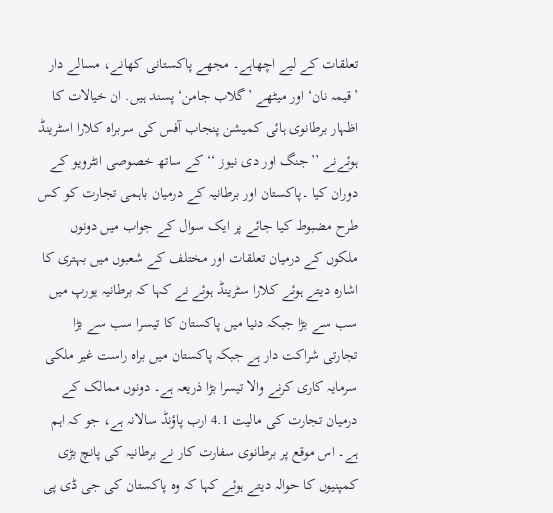تعلقات کے لیے اچھاہے۔ مجھے پاکستانی کھانے، مسالے دار ’قیمہ نان‘ اور میٹھے ’گلاب جامن‘ پسند ہیں. ان خیالات کا اظہار برطانوی ہائی کمیشن پنجاب آفس کی سربراہ کلارا اسٹرینڈ ہوئےنے ’’جنگ اور دی نیوز ‘‘ کے ساتھ خصوصی انٹرویو کے دوران کیا ۔پاکستان اور برطانیہ کے درمیان باہمی تجارت کو کس طرح مضبوط کیا جائے پر ایک سوال کے جواب میں دونوں ملکوں کے درمیان تعلقات اور مختلف کے شعبوں میں بہتری کا اشارہ دیتے ہوئے کلارا سٹرینڈ ہوئے نے کہا کہ برطانیہ یورپ میں سب سے بڑا جبکہ دنیا میں پاکستان کا تیسرا سب سے بڑا تجارتی شراکت دار ہے جبکہ پاکستان میں براہ راست غیر ملکی سرمایہ کاری کرنے والا تیسرا بڑا ذریعہ ہے۔ دونوں ممالک کے درمیان تجارت کی مالیت 4.1 ارب پاؤنڈ سالانہ ہے، جو کہ اہم ہے۔ اس موقع پر برطانوی سفارت کار نے برطانیہ کی پانچ بڑی کمپنیوں کا حوالہ دیتے ہوئے کہا کہ وہ پاکستان کی جی ڈی پی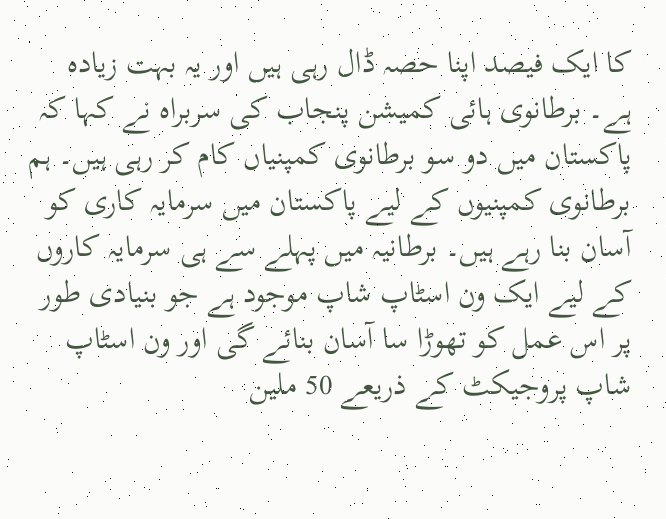کا ایک فیصد اپنا حصہ ڈال رہی ہیں اور یہ بہت زیادہ ہے۔ برطانوی ہائی کمیشن پنجاب کی سربراہ نے کہا کہ پاکستان میں دو سو برطانوی کمپنیاں کام کر رہی ہیں۔ ہم برطانوی کمپنیوں کے لیے پاکستان میں سرمایہ کاری کو آسان بنا رہے ہیں۔ برطانیہ میں پہلے سے ہی سرمایہ کاروں کے لیے ایک ون اسٹاپ شاپ موجود ہے جو بنیادی طور پر اس عمل کو تھوڑا سا آسان بنائے گی اور ون اسٹاپ شاپ پروجیکٹ کے ذریعے 50 ملین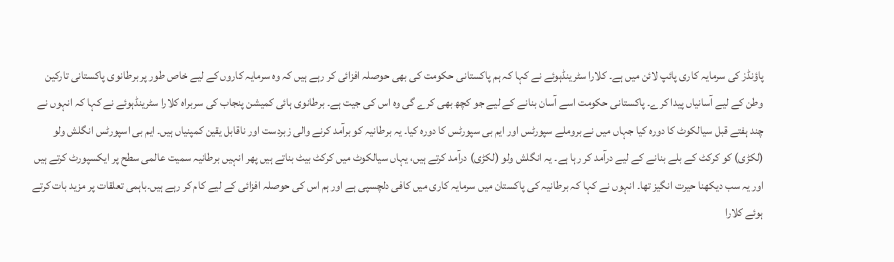پاؤنڈز کی سرمایہ کاری پائپ لائن میں ہے۔ کلارا سٹرینڈہوئے نے کہا کہ ہم پاکستانی حکومت کی بھی حوصلہ افزائی کر رہے ہیں کہ وہ سرمایہ کاروں کے لیے خاص طور پر برطانوی پاکستانی تارکین وطن کے لیے آسانیاں پیدا کرے۔ پاکستانی حکومت اسے آسان بنانے کے لیے جو کچھ بھی کرے گی وہ اس کی جیت ہے۔ برطانوی ہائی کمیشن پنجاب کی سربراہ کلارا سٹرینڈہوئے نے کہا کہ انہوں نے چند ہفتے قبل سیالکوٹ کا دورہ کیا جہاں میں نے بروملے سپورٹس اور ایم بی سپورٹس کا دورہ کیا۔ یہ برطانیہ کو برآمد کرنے والی زبردست اور ناقابل یقین کمپنیاں ہیں۔ ایم بی اسپورٹس انگلش ولو (لکڑی) کو کرکٹ کے بلے بنانے کے لیے درآمد کر رہا ہے۔ یہ انگلش ولو (لکڑی) درآمد کرتے ہیں، یہاں سیالکوٹ میں کرکٹ بیٹ بناتے ہیں پھر انہیں برطانیہ سمیت عالمی سطح پر ایکسپورٹ کرتے ہیں اور یہ سب دیکھنا حیرت انگیز تھا۔ انہوں نے کہا کہ برطانیہ کی پاکستان میں سرمایہ کاری میں کافی دلچسپی ہے اور ہم اس کی حوصلہ افزائی کے لیے کام کر رہے ہیں۔باہمی تعلقات پر مزید بات کرتے ہوئے کلارا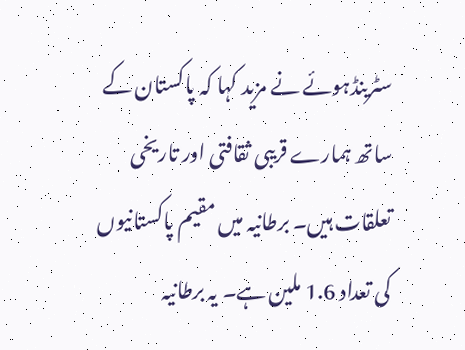سٹرینڈہوئے نے مزید کہا کہ پاکستان کے ساتھ ہمارے قریبی ثقافتی اور تاریخی تعلقات ہیں۔ برطانیہ میں مقیم پاکستانیوں کی تعداد 1.6 ملین ہے۔ یہ برطانیہ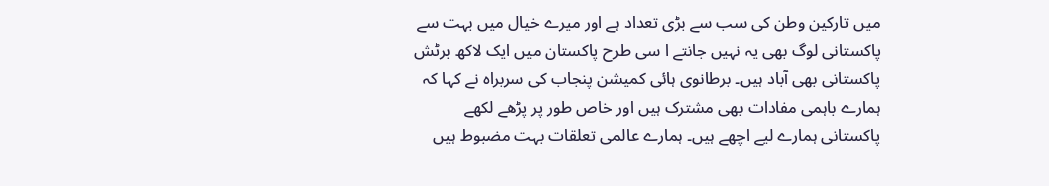میں تارکین وطن کی سب سے بڑی تعداد ہے اور میرے خیال میں بہت سے پاکستانی لوگ بھی یہ نہیں جانتے ا سی طرح پاکستان میں ایک لاکھ برٹش پاکستانی بھی آباد ہیں۔ برطانوی ہائی کمیشن پنجاب کی سربراہ نے کہا کہ ہمارے باہمی مفادات بھی مشترک ہیں اور خاص طور پر پڑھے لکھے پاکستانی ہمارے لیے اچھے ہیں۔ ہمارے عالمی تعلقات بہت مضبوط ہیں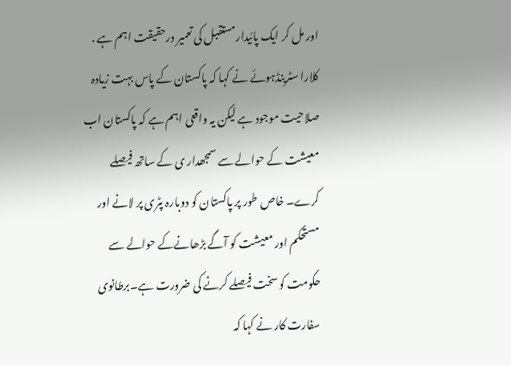اور مل کر ایک پائیدارمستقبل کی تعمیر درحقیقت اہم ہے . کلارا سٹرینڈہوئے نے کہا کہ پاکستان کے پاس بہت زیادہ صلاحیت موجود ہے لیکن یہ واقعی اہم ہے کہ پاکستان اب معیشت کے حوالے سے سمجھدار ی کے ساتھ فیصلے کرے۔ خاص طور پر پاکستان کو دوبارہ پٹری پر لانے اور مستحکم اور معیشت کو آگے بڑھانےکے حوالے سے حکومت کو سخت فیصلے کرنے کی ضرورت ہے۔برطانوی سفارت کار نے کہا کہ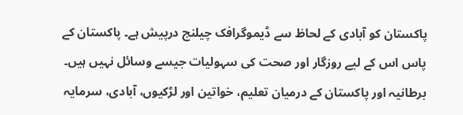پاکستان کو آبادی کے لحاظ سے ڈیموگرافک چیلنج درپیش ہے۔ پاکستان کے پاس اس کے لیے روزگار اور صحت کی سہولیات جیسے وسائل نہیں ہیں۔ برطانیہ اور پاکستان کے درمیان تعلیم، خواتین اور لڑکیوں، آبادی، سرمایہ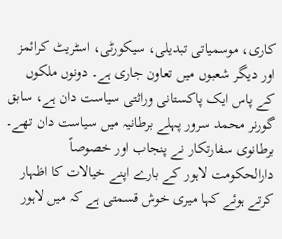کاری، موسمیاتی تبدیلی، سیکورٹی، اسٹریٹ کرائمز اور دیگر شعبوں میں تعاون جاری ہے۔ دونوں ملکوں کے پاس ایک پاکستانی وراثتی سیاست دان ہے، سابق گورنر محمد سرور پہلے برطانیہ میں سیاست دان تھے۔ برطانوی سفارتکار نے پنجاب اور خصوصاً دارالحکومت لاہور کے بارے اپنے خیالات کا اظہار کرتے ہوئے کہا میری خوش قسمتی ہے کہ میں لاہور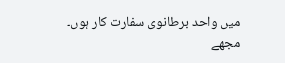میں واحد برطانوی سفارت کار ہوں۔ مجھے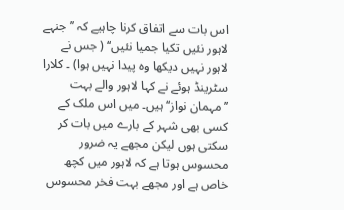اس بات سے اتفاق کرنا چاہیے کہ ’’جنہے لاہور نئیں تکیا جمیا نئیں‘‘ ( جس نے لاہور نہیں دیکھا وہ پیدا نہیں ہوا) ۔ کلارا سٹرینڈ ہوئے نے کہا لاہور والے بہت ’’مہمان نواز‘‘ ہیں۔ میں اس ملک کے کسی بھی شہر کے بارے میں بات کر سکتی ہوں لیکن مجھے یہ ضرور محسوس ہوتا ہے کہ لاہور میں کچھ خاص ہے اور مجھے بہت فخر محسوس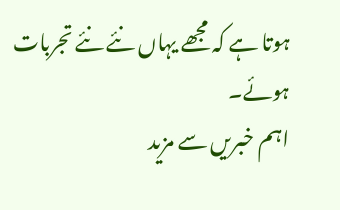ہوتا ہے کہ مجھے یہاں نئے نئے تجربات ہوئے۔
اہم خبریں سے مزید